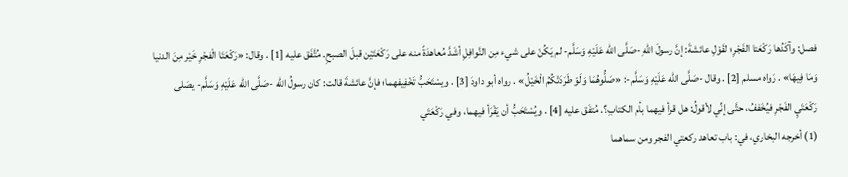فصل: وآكَدُها رَكْعَتا الفَجْرِ؛ لقَوْلِ عائشةَ: إنَّ رسولَ اللهِ -صَلَّى الله عَلَيْهِ وَسَلَّم- لم يَكُنْ على شيء مِن النَّوافِلِ أشَدَّ مُعاهدَةً منه على رَكْعَتَيْن قبلَ الصبحِ. مُتَّفَق عليه [1] . وقال: «رَكْعَتَا الْفجْرِ خَيْر مِنَ الدنيا وَمَا فِيهَا» . رَواه مسلم [2] . وقال -صَلَّى الله عَلَيْهِ وَسَلَّم-: «صَلُّوهُمَا وَلَوْ طَرَدَتْكُمُ الْخَيْلُ» . رواه أبو داودَ [3] . ويسْتَحَبُّ تَخْفِيفهما؛ فإنَّ عائشةَ قالت: كان رسولُ الله -صَلَّى الله عَلَيْهِ وَسَلَّم- يصَلى رَكْعَتَيِ الفَجْرِ فيُخَففُ، حتَّى إنِّي لأقولُ: هل قرأ فيهما بأم الكتابِ؟. مُتفَق عليه [4] . ويُسْتَحَبُّ أن يَقْرَأ فيهما، وفي رَكْعَتَي
(1) أخرجه البخاري، في: باب تعاهد ركعتي الفجر ومن سماهما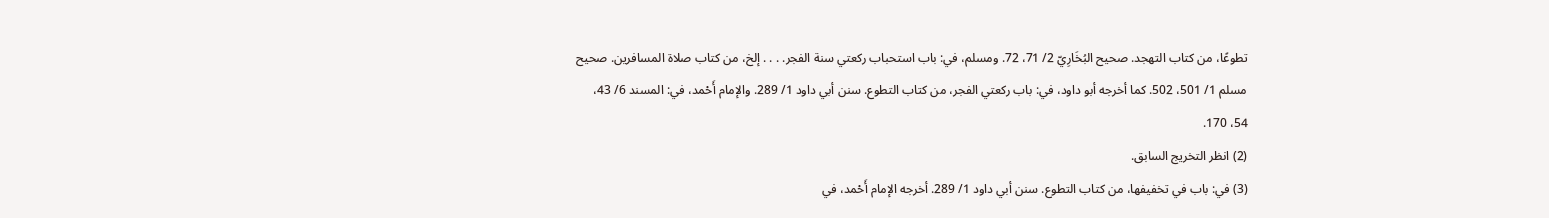تطوعًا، من كتاب التهجد. صحيح البُخَارِيّ 2/ 71، 72. ومسلم، في: باب استحباب ركعتي سنة الفجر. . . . إلخ، من كتاب صلاة المسافرين. صحيح مسلم 1/ 501، 502. كما أخرجه أبو داود، في: باب ركعتي الفجر، من كتاب التطوع. سنن أبي داود 1/ 289. والإمام أَحْمد، في: المسند 6/ 43، 54، 170.
(2) انظر التخريج السابق.
(3) في: باب في تخفيفها، من كتاب التطوع. سنن أبي داود 1/ 289. أخرجه الإمام أَحْمد، في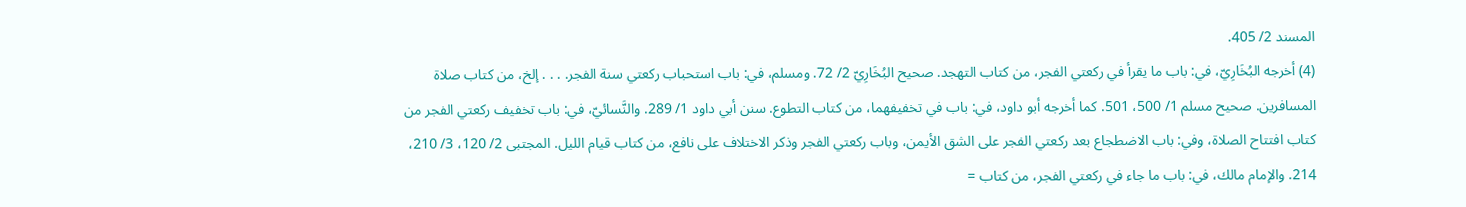المسند 2/ 405.
(4) أخرجه البُخَارِيّ، في: باب ما يقرأ في ركعتي الفجر، من كتاب التهجد. صحيح البُخَارِيّ 2/ 72. ومسلم، في: باب استحباب ركعتي سنة الفجر. . . . إلخ، من كتاب صلاة المسافرين. صحيح مسلم 1/ 500، 501. كما أخرجه أبو داود، في: باب في تخفيفهما، من كتاب التطوع. سنن أبي داود 1/ 289. والنَّسائيّ، في: باب تخفيف ركعتي الفجر من كتاب افتتاح الصلاة، وفي: باب الاضطجاع بعد ركعتي الفجر على الشق الأيمن، وباب ركعتي الفجر وذكر الاختلاف على نافع، من كتاب قيام الليل. المجتبى 2/ 120، 3/ 210، 214. والإمام مالك، في: باب ما جاء في ركعتي الفجر، من كتاب =